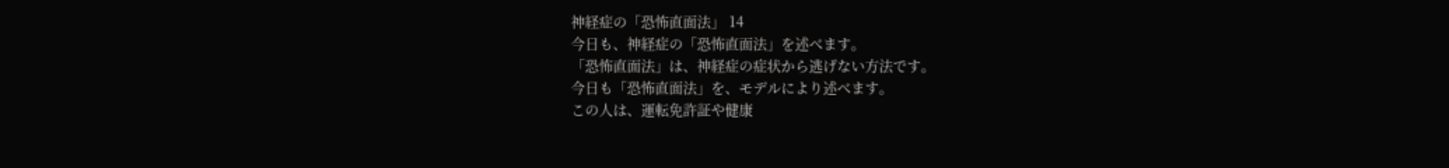神経症の「恐怖直面法」 14
今日も、神経症の「恐怖直面法」を述べます。
「恐怖直面法」は、神経症の症状から逃げない方法です。
今日も「恐怖直面法」を、モデルにより述べます。
この人は、運転免許証や健康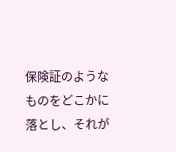保険証のようなものをどこかに落とし、それが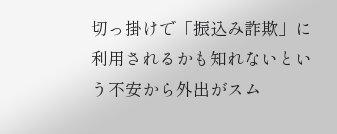切っ掛けで「振込み詐欺」に利用されるかも知れないという不安から外出がスム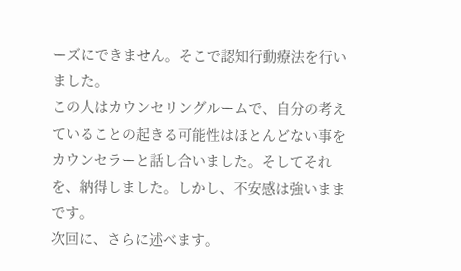ーズにできません。そこで認知行動療法を行いました。
この人はカウンセリングルームで、自分の考えていることの起きる可能性はほとんどない事をカウンセラーと話し合いました。そしてそれを、納得しました。しかし、不安感は強いままです。
次回に、さらに述べます。